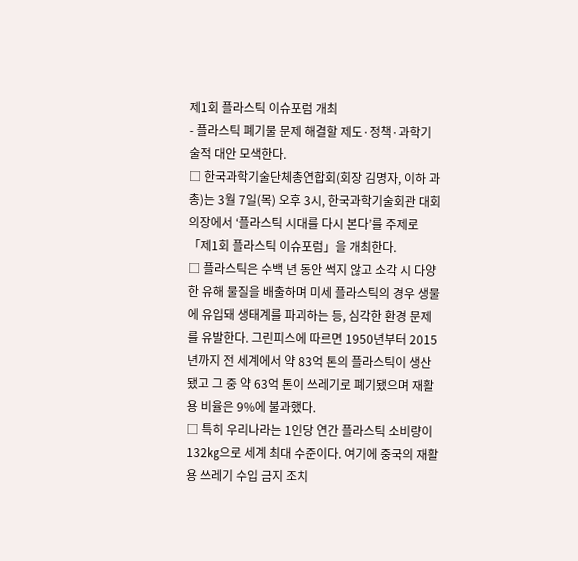제1회 플라스틱 이슈포럼 개최
- 플라스틱 폐기물 문제 해결할 제도·정책·과학기술적 대안 모색한다.
□ 한국과학기술단체총연합회(회장 김명자, 이하 과총)는 3월 7일(목) 오후 3시, 한국과학기술회관 대회의장에서 ‘플라스틱 시대를 다시 본다’를 주제로「제1회 플라스틱 이슈포럼」을 개최한다.
□ 플라스틱은 수백 년 동안 썩지 않고 소각 시 다양한 유해 물질을 배출하며 미세 플라스틱의 경우 생물에 유입돼 생태계를 파괴하는 등, 심각한 환경 문제를 유발한다. 그린피스에 따르면 1950년부터 2015년까지 전 세계에서 약 83억 톤의 플라스틱이 생산됐고 그 중 약 63억 톤이 쓰레기로 폐기됐으며 재활용 비율은 9%에 불과했다.
□ 특히 우리나라는 1인당 연간 플라스틱 소비량이 132㎏으로 세계 최대 수준이다. 여기에 중국의 재활용 쓰레기 수입 금지 조치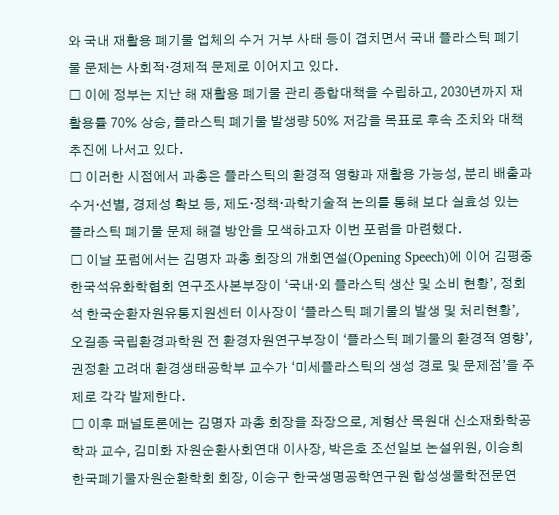와 국내 재활용 폐기물 업체의 수거 거부 사태 등이 겹치면서 국내 플라스틱 폐기물 문제는 사회적·경제적 문제로 이어지고 있다.
□ 이에 정부는 지난 해 재활용 폐기물 관리 종합대책을 수립하고, 2030년까지 재활용률 70% 상승, 플라스틱 폐기물 발생량 50% 저감을 목표로 후속 조치와 대책 추진에 나서고 있다.
□ 이러한 시점에서 과총은 플라스틱의 환경적 영향과 재활용 가능성, 분리 배출과 수거·선별, 경제성 확보 등, 제도·정책·과학기술적 논의를 통해 보다 실효성 있는 플라스틱 폐기물 문제 해결 방안을 모색하고자 이번 포럼을 마련했다.
□ 이날 포럼에서는 김명자 과총 회장의 개회연설(Opening Speech)에 이어 김평중 한국석유화학협회 연구조사본부장이 ‘국내·외 플라스틱 생산 및 소비 현황’, 정회석 한국순환자원유통지원센터 이사장이 ‘플라스틱 폐기물의 발생 및 처리현황’, 오길종 국립환경과학원 전 환경자원연구부장이 ‘플라스틱 폐기물의 환경적 영향’, 권정환 고려대 환경생태공학부 교수가 ‘미세플라스틱의 생성 경로 및 문제점’을 주제로 각각 발제한다.
□ 이후 패널토론에는 김명자 과총 회장을 좌장으로, 계형산 목원대 신소재화학공학과 교수, 김미화 자원순환사회연대 이사장, 박은호 조선일보 논설위원, 이승희 한국폐기물자원순환학회 회장, 이승구 한국생명공학연구원 합성생물학전문연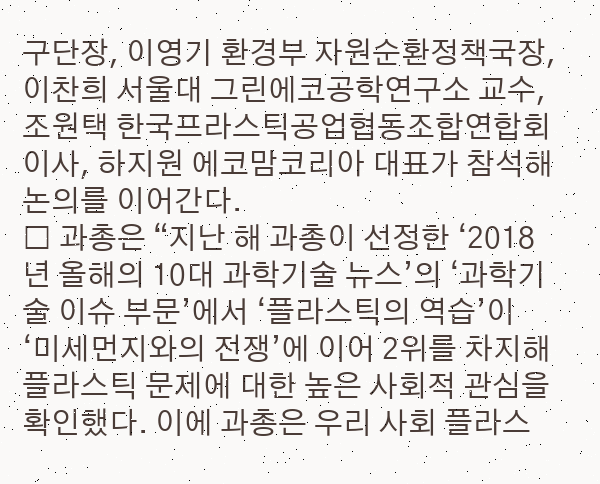구단장, 이영기 환경부 자원순환정책국장, 이찬희 서울대 그린에코공학연구소 교수, 조원택 한국프라스틱공업협동조합연합회 이사, 하지원 에코맘코리아 대표가 참석해 논의를 이어간다.
□ 과총은 “지난 해 과총이 선정한 ‘2018년 올해의 10대 과학기술 뉴스’의 ‘과학기술 이슈 부문’에서 ‘플라스틱의 역습’이 ‘미세먼지와의 전쟁’에 이어 2위를 차지해 플라스틱 문제에 대한 높은 사회적 관심을 확인했다. 이에 과총은 우리 사회 플라스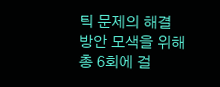틱 문제의 해결 방안 모색을 위해 총 6회에 걸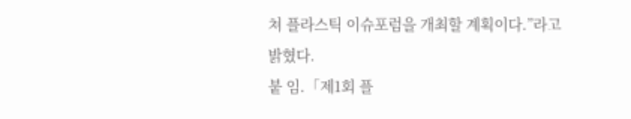쳐 플라스틱 이슈포럼을 개최할 계획이다.”라고 밝혔다.
붙 임.「제1회 플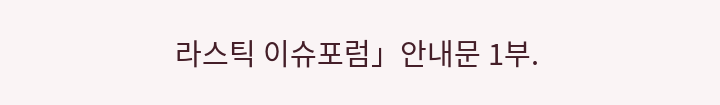라스틱 이슈포럼」안내문 1부.